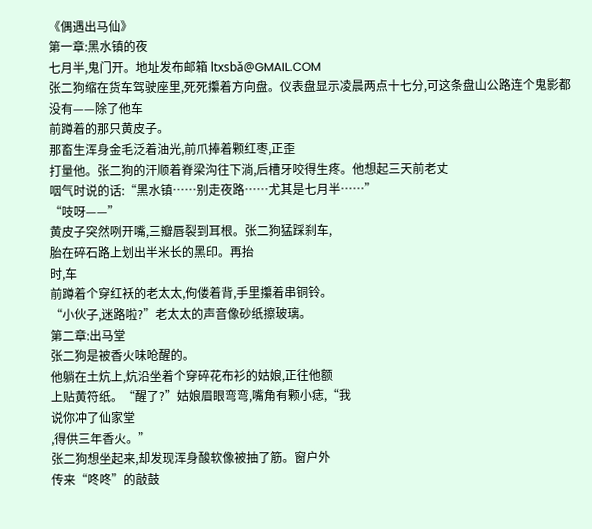《偶遇出马仙》
第一章:黑水镇的夜
七月半,鬼门开。地址发布邮箱 ltxsbǎ@GMAIL.COM
张二狗缩在货车驾驶座里,死死攥着方向盘。仪表盘显示凌晨两点十七分,可这条盘山公路连个鬼影都没有——除了他车
前蹲着的那只黄皮子。
那畜生浑身金毛泛着油光,前爪捧着颗红枣,正歪
打量他。张二狗的汗顺着脊梁沟往下淌,后槽牙咬得生疼。他想起三天前老丈
咽气时说的话:“黑水镇……别走夜路……尤其是七月半……”
“吱呀——”
黄皮子突然咧开嘴,三瓣唇裂到耳根。张二狗猛踩刹车,
胎在碎石路上划出半米长的黑印。再抬
时,车
前蹲着个穿红袄的老太太,佝偻着背,手里攥着串铜铃。
“小伙子,迷路啦?”老太太的声音像砂纸擦玻璃。
第二章:出马堂
张二狗是被香火味呛醒的。
他躺在土炕上,炕沿坐着个穿碎花布衫的姑娘,正往他额
上贴黄符纸。“醒了?”姑娘眉眼弯弯,嘴角有颗小痣,“我
说你冲了仙家堂
,得供三年香火。”
张二狗想坐起来,却发现浑身酸软像被抽了筋。窗户外
传来“咚咚”的敲鼓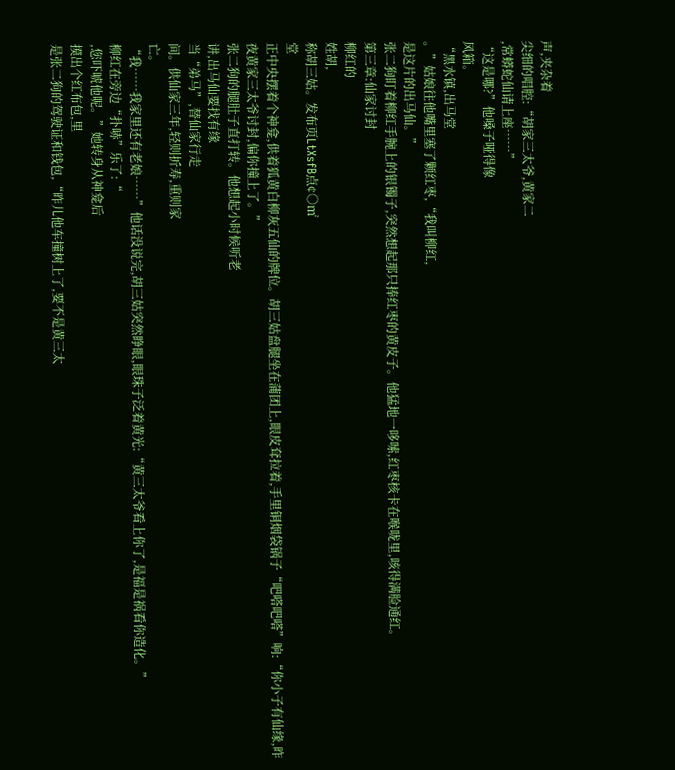声,夹杂着
尖细的唱腔:“胡家三太爷,黄家二
,常蟒蛇仙请上座……”
“这是哪?”他嗓子哑得像
风箱。
“黑水镇,出马堂
。”姑娘往他嘴里塞了颗红枣,“我叫柳红,
是这片的出马仙。”
张二狗盯着柳红手腕上的银镯子,突然想起那只捧红枣的黄皮子。他猛地一哆嗦,红枣核卡在喉咙里,咳得满脸通红。
第三章:仙家讨封
柳红的
姓胡,
称胡三姑。发布页LtXsfB点¢○㎡
堂
正中央摆着个神龛,供着狐黄白柳灰五仙的牌位。胡三姑盘腿坐在蒲团上,眼皮耷拉着,手里铜烟袋锅子“吧嗒吧嗒”响:“你小子有仙缘,昨夜黄家三太爷讨封,偏你撞上了。”
张二狗的腿肚子直打转。他想起小时候听老
讲,出马仙要找有缘
当“弟马”,替仙家行走
间。供仙家三年,轻则折寿,重则家
亡。
“我……我家里还有老娘……”他话没说完,胡三姑突然睁眼,眼珠子泛着黄光:“黄三太爷看上你了,是福是祸看你造化。”
柳红在旁边“扑哧”乐了:“
,您吓唬他呢。”她转身从神龛后
摸出个红布包,里
是张二狗的驾驶证和钱包,“昨儿他车撞树上了,要不是黄三太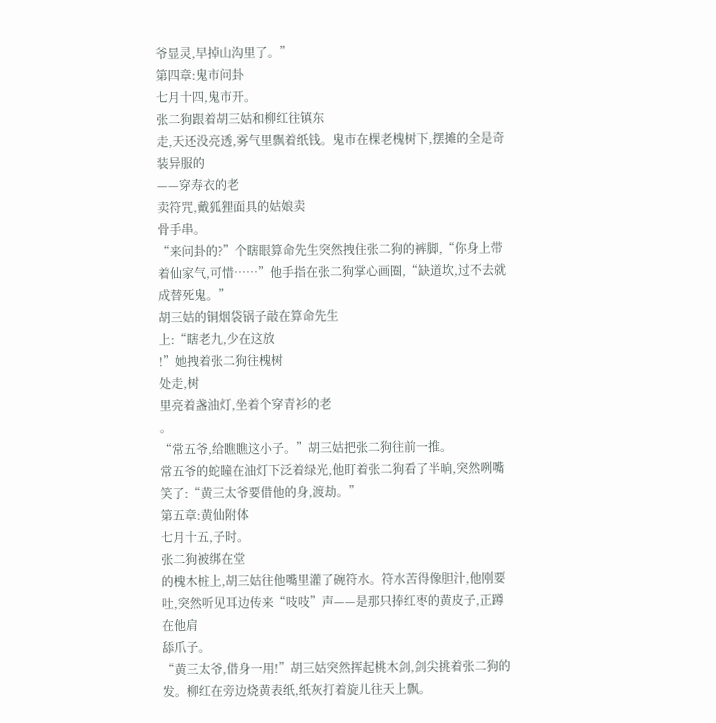爷显灵,早掉山沟里了。”
第四章:鬼市问卦
七月十四,鬼市开。
张二狗跟着胡三姑和柳红往镇东
走,天还没亮透,雾气里飘着纸钱。鬼市在棵老槐树下,摆摊的全是奇装异服的
——穿寿衣的老
卖符咒,戴狐狸面具的姑娘卖
骨手串。
“来问卦的?”个瞎眼算命先生突然拽住张二狗的裤脚,“你身上带着仙家气,可惜……”他手指在张二狗掌心画圈,“缺道坎,过不去就成替死鬼。”
胡三姑的铜烟袋锅子敲在算命先生
上:“瞎老九,少在这放
!”她拽着张二狗往槐树
处走,树
里亮着盏油灯,坐着个穿青衫的老
。
“常五爷,给瞧瞧这小子。”胡三姑把张二狗往前一推。
常五爷的蛇瞳在油灯下泛着绿光,他盯着张二狗看了半晌,突然咧嘴笑了:“黄三太爷要借他的身,渡劫。”
第五章:黄仙附体
七月十五,子时。
张二狗被绑在堂
的槐木桩上,胡三姑往他嘴里灌了碗符水。符水苦得像胆汁,他刚要吐,突然听见耳边传来“吱吱”声——是那只捧红枣的黄皮子,正蹲在他肩
舔爪子。
“黄三太爷,借身一用!”胡三姑突然挥起桃木剑,剑尖挑着张二狗的
发。柳红在旁边烧黄表纸,纸灰打着旋儿往天上飘。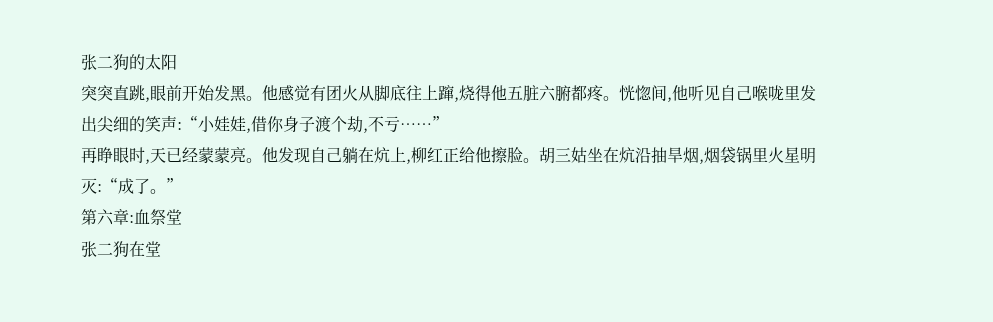张二狗的太阳
突突直跳,眼前开始发黑。他感觉有团火从脚底往上蹿,烧得他五脏六腑都疼。恍惚间,他听见自己喉咙里发出尖细的笑声:“小娃娃,借你身子渡个劫,不亏……”
再睁眼时,天已经蒙蒙亮。他发现自己躺在炕上,柳红正给他擦脸。胡三姑坐在炕沿抽旱烟,烟袋锅里火星明灭:“成了。”
第六章:血祭堂
张二狗在堂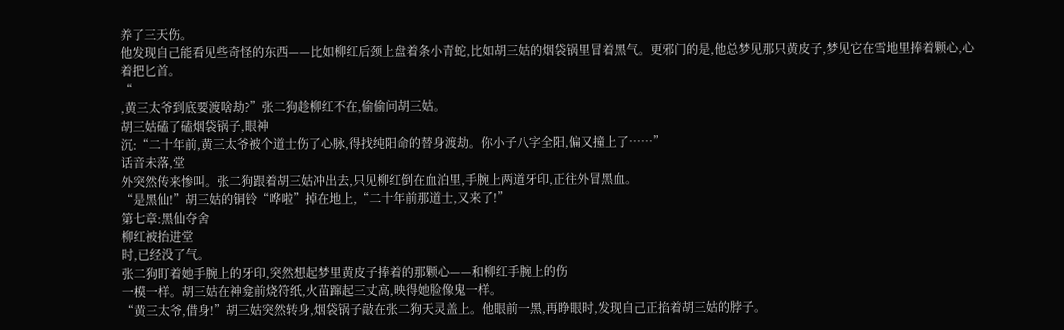养了三天伤。
他发现自己能看见些奇怪的东西——比如柳红后颈上盘着条小青蛇,比如胡三姑的烟袋锅里冒着黑气。更邪门的是,他总梦见那只黄皮子,梦见它在雪地里捧着颗心,心
着把匕首。
“
,黄三太爷到底要渡啥劫?”张二狗趁柳红不在,偷偷问胡三姑。
胡三姑磕了磕烟袋锅子,眼神
沉:“二十年前,黄三太爷被个道士伤了心脉,得找纯阳命的替身渡劫。你小子八字全阳,偏又撞上了……”
话音未落,堂
外突然传来惨叫。张二狗跟着胡三姑冲出去,只见柳红倒在血泊里,手腕上两道牙印,正往外冒黑血。
“是黑仙!”胡三姑的铜铃“哗啦”掉在地上,“二十年前那道士,又来了!”
第七章:黑仙夺舍
柳红被抬进堂
时,已经没了气。
张二狗盯着她手腕上的牙印,突然想起梦里黄皮子捧着的那颗心——和柳红手腕上的伤
一模一样。胡三姑在神龛前烧符纸,火苗蹿起三丈高,映得她脸像鬼一样。
“黄三太爷,借身!”胡三姑突然转身,烟袋锅子敲在张二狗天灵盖上。他眼前一黑,再睁眼时,发现自己正掐着胡三姑的脖子。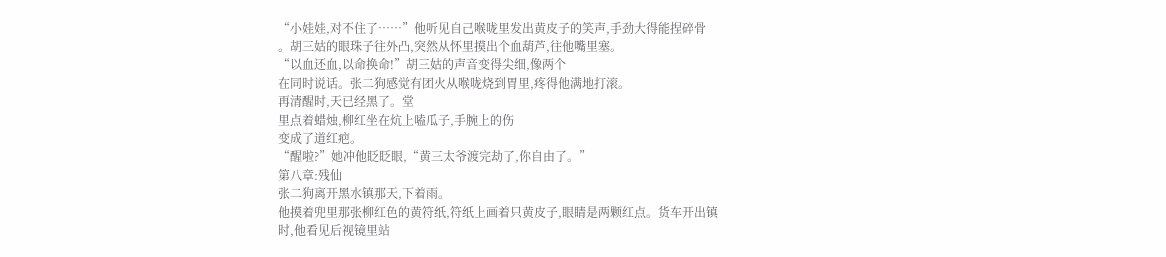“小娃娃,对不住了……”他听见自己喉咙里发出黄皮子的笑声,手劲大得能捏碎骨
。胡三姑的眼珠子往外凸,突然从怀里摸出个血葫芦,往他嘴里塞。
“以血还血,以命换命!”胡三姑的声音变得尖细,像两个
在同时说话。张二狗感觉有团火从喉咙烧到胃里,疼得他满地打滚。
再清醒时,天已经黑了。堂
里点着蜡烛,柳红坐在炕上嗑瓜子,手腕上的伤
变成了道红疤。
“醒啦?”她冲他眨眨眼,“黄三太爷渡完劫了,你自由了。”
第八章:残仙
张二狗离开黑水镇那天,下着雨。
他摸着兜里那张柳红色的黄符纸,符纸上画着只黄皮子,眼睛是两颗红点。货车开出镇
时,他看见后视镜里站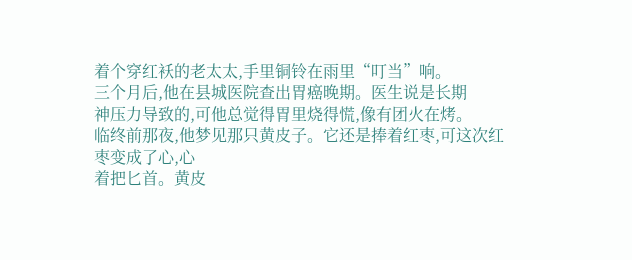着个穿红袄的老太太,手里铜铃在雨里“叮当”响。
三个月后,他在县城医院查出胃癌晚期。医生说是长期
神压力导致的,可他总觉得胃里烧得慌,像有团火在烤。
临终前那夜,他梦见那只黄皮子。它还是捧着红枣,可这次红枣变成了心,心
着把匕首。黄皮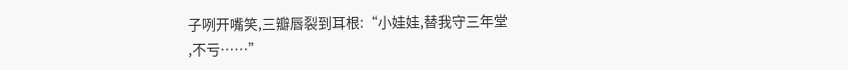子咧开嘴笑,三瓣唇裂到耳根:“小娃娃,替我守三年堂
,不亏……”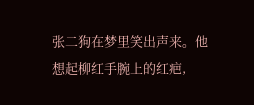张二狗在梦里笑出声来。他想起柳红手腕上的红疤,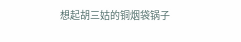想起胡三姑的铜烟袋锅子